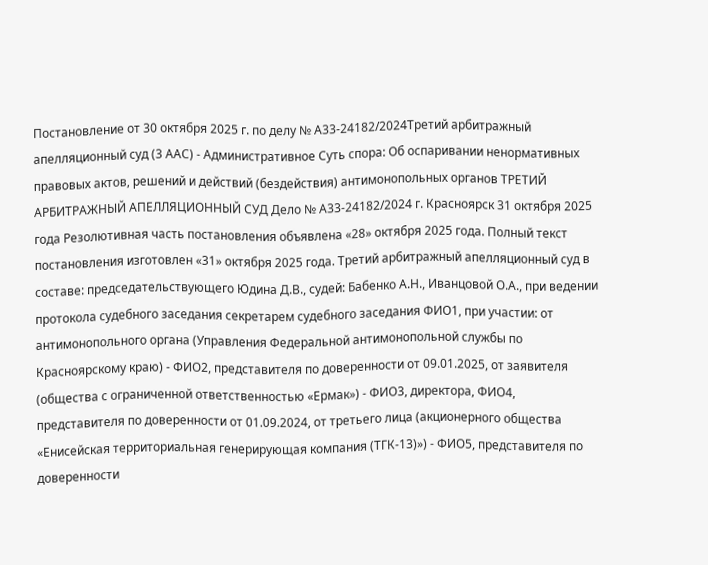Постановление от 30 октября 2025 г. по делу № А33-24182/2024Третий арбитражный апелляционный суд (3 ААС) - Административное Суть спора: Об оспаривании ненормативных правовых актов, решений и действий (бездействия) антимонопольных органов ТРЕТИЙ АРБИТРАЖНЫЙ АПЕЛЛЯЦИОННЫЙ СУД Дело № А33-24182/2024 г. Красноярск 31 октября 2025 года Резолютивная часть постановления объявлена «28» октября 2025 года. Полный текст постановления изготовлен «31» октября 2025 года. Третий арбитражный апелляционный суд в составе: председательствующего Юдина Д.В., судей: Бабенко А.Н., Иванцовой О.А., при ведении протокола судебного заседания секретарем судебного заседания ФИО1, при участии: от антимонопольного органа (Управления Федеральной антимонопольной службы по Красноярскому краю) - ФИО2, представителя по доверенности от 09.01.2025, от заявителя (общества с ограниченной ответственностью «Ермак») - ФИО3, директора, ФИО4, представителя по доверенности от 01.09.2024, от третьего лица (акционерного общества «Енисейская территориальная генерирующая компания (ТГК-13)») - ФИО5, представителя по доверенности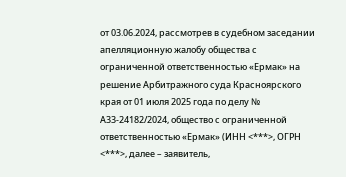от 03.06.2024, рассмотрев в судебном заседании апелляционную жалобу общества с ограниченной ответственностью «Ермак» на решение Арбитражного суда Красноярского края от 01 июля 2025 года по делу № А33-24182/2024, общество с ограниченной ответственностью «Ермак» (ИНН <***>, ОГРН <***>, далее – заявитель,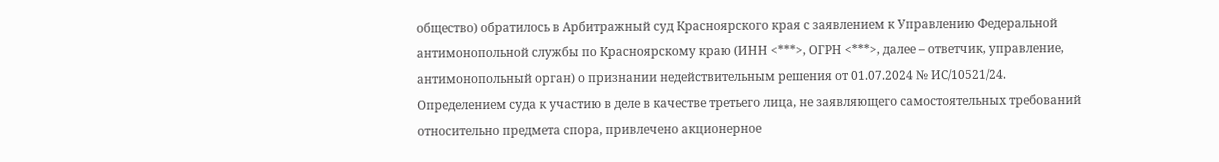общество) обратилось в Арбитражный суд Красноярского края с заявлением к Управлению Федеральной антимонопольной службы по Красноярскому краю (ИНН <***>, ОГРН <***>, далее – ответчик, управление, антимонопольный орган) о признании недействительным решения от 01.07.2024 № ИС/10521/24. Определением суда к участию в деле в качестве третьего лица, не заявляющего самостоятельных требований относительно предмета спора, привлечено акционерное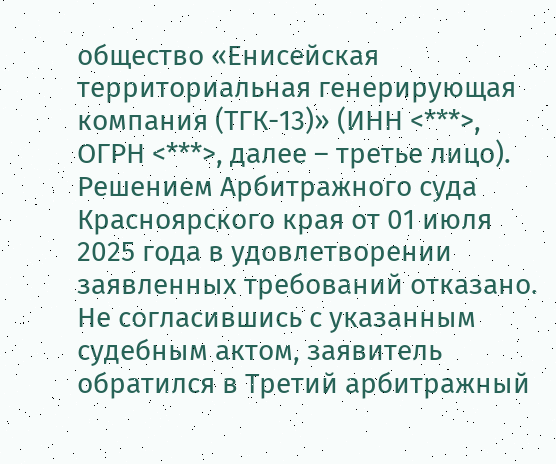общество «Енисейская территориальная генерирующая компания (ТГК-13)» (ИНН <***>, ОГРН <***>, далее – третье лицо). Решением Арбитражного суда Красноярского края от 01 июля 2025 года в удовлетворении заявленных требований отказано. Не согласившись с указанным судебным актом, заявитель обратился в Третий арбитражный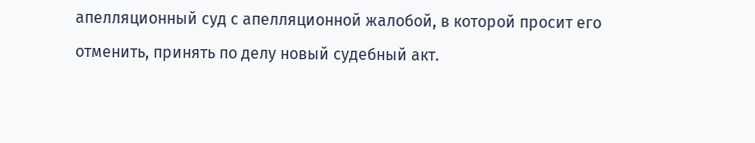апелляционный суд с апелляционной жалобой, в которой просит его отменить, принять по делу новый судебный акт.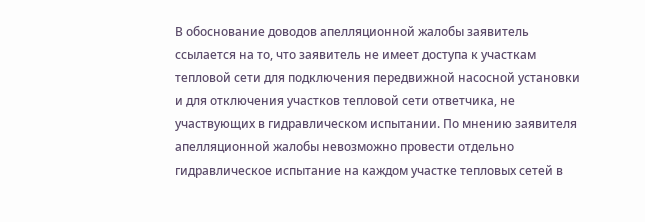В обоснование доводов апелляционной жалобы заявитель ссылается на то, что заявитель не имеет доступа к участкам тепловой сети для подключения передвижной насосной установки и для отключения участков тепловой сети ответчика, не участвующих в гидравлическом испытании. По мнению заявителя апелляционной жалобы невозможно провести отдельно гидравлическое испытание на каждом участке тепловых сетей в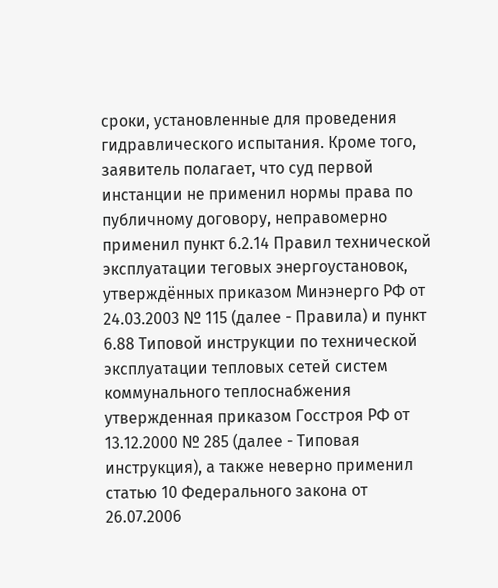сроки, установленные для проведения гидравлического испытания. Кроме того, заявитель полагает, что суд первой инстанции не применил нормы права по публичному договору, неправомерно применил пункт 6.2.14 Правил технической эксплуатации теговых энергоустановок, утверждённых приказом Минэнерго РФ от 24.03.2003 № 115 (далее - Правила) и пункт 6.88 Типовой инструкции по технической эксплуатации тепловых сетей систем коммунального теплоснабжения утвержденная приказом Госстроя РФ от 13.12.2000 № 285 (далее - Типовая инструкция), а также неверно применил статью 10 Федерального закона от 26.07.2006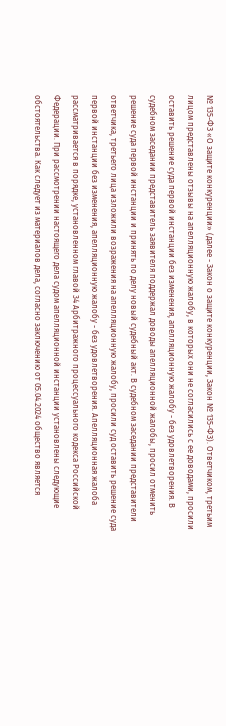№ 135-ФЗ «О защите конкуренции» (далее - Закон о защите конкуренции, Закон № 135-ФЗ). Ответчиком, третьим лицом представлены отзывы на апелляционную жалобу, в которых они не согласились с ее доводами, просили оставить решение суда первой инстанции без изменения, апелляционную жалобу - без удовлетворения. В судебном заседании представитель заявителя поддержал доводы апелляционной жалобы, просил отменить решение суда первой инстанции и принять по делу новый судебный акт. В судебном заседании представители ответчика, третьего лица изложили возражения на апелляционную жалобу, просили суд оставить решение суда первой инстанции без изменения, апелляционную жалобу - без удовлетворения. Апелляционная жалоба рассматривается в порядке, установленном главой 34 Арбитражного процессуального кодекса Российской Федерации. При рассмотрении настоящего дела судом апелляционной инстанции установлены следующие обстоятельства. Как следует из материалов дела, согласно заключению от 05.04.2024 общество является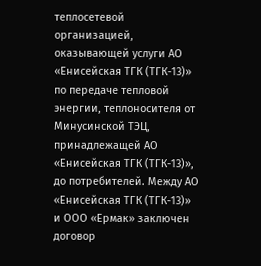теплосетевой организацией, оказывающей услуги АО «Енисейская ТГК (ТГК-13)» по передаче тепловой энергии, теплоносителя от Минусинской ТЭЦ, принадлежащей АО «Енисейская ТГК (ТГК-13)», до потребителей. Между АО «Енисейская ТГК (ТГК-13)» и ООО «Ермак» заключен договор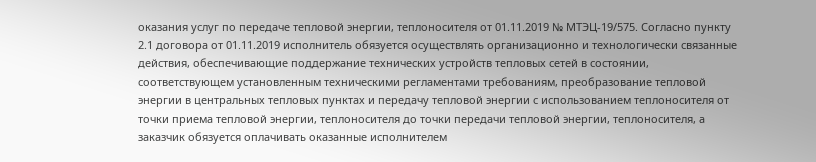оказания услуг по передаче тепловой энергии, теплоносителя от 01.11.2019 № МТЭЦ-19/575. Согласно пункту 2.1 договора от 01.11.2019 исполнитель обязуется осуществлять организационно и технологически связанные действия, обеспечивающие поддержание технических устройств тепловых сетей в состоянии, соответствующем установленным техническими регламентами требованиям, преобразование тепловой энергии в центральных тепловых пунктах и передачу тепловой энергии с использованием теплоносителя от точки приема тепловой энергии, теплоносителя до точки передачи тепловой энергии, теплоносителя, а заказчик обязуется оплачивать оказанные исполнителем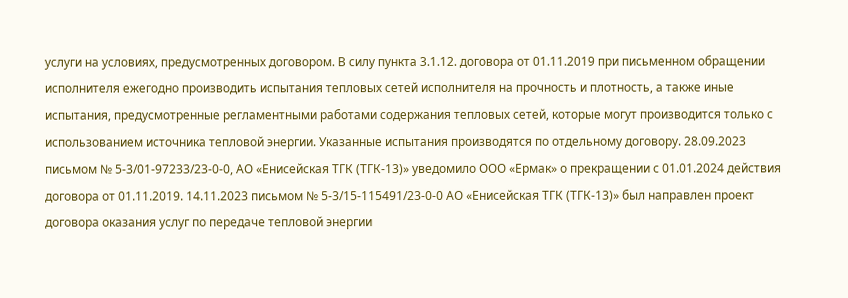услуги на условиях, предусмотренных договором. В силу пункта 3.1.12. договора от 01.11.2019 при письменном обращении исполнителя ежегодно производить испытания тепловых сетей исполнителя на прочность и плотность, а также иные испытания, предусмотренные регламентными работами содержания тепловых сетей, которые могут производится только с использованием источника тепловой энергии. Указанные испытания производятся по отдельному договору. 28.09.2023 письмом № 5-3/01-97233/23-0-0, АО «Енисейская ТГК (ТГК-13)» уведомило ООО «Ермак» о прекращении с 01.01.2024 действия договора от 01.11.2019. 14.11.2023 письмом № 5-3/15-115491/23-0-0 АО «Енисейская ТГК (ТГК-13)» был направлен проект договора оказания услуг по передаче тепловой энергии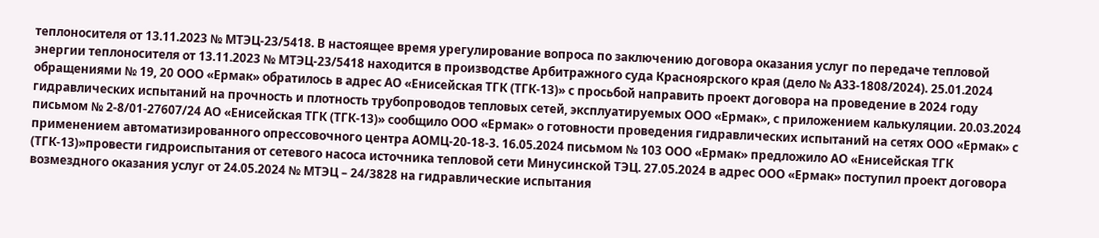теплоносителя от 13.11.2023 № МТЭЦ-23/5418. В настоящее время урегулирование вопроса по заключению договора оказания услуг по передаче тепловой энергии теплоносителя от 13.11.2023 № МТЭЦ-23/5418 находится в производстве Арбитражного суда Красноярского края (дело № А33-1808/2024). 25.01.2024 обращениями № 19, 20 ООО «Ермак» обратилось в адрес АО «Енисейская ТГК (ТГК-13)» с просьбой направить проект договора на проведение в 2024 году гидравлических испытаний на прочность и плотность трубопроводов тепловых сетей, эксплуатируемых ООО «Ермак», с приложением калькуляции. 20.03.2024 письмом № 2-8/01-27607/24 АО «Енисейская ТГК (ТГК-13)» сообщило ООО «Ермак» о готовности проведения гидравлических испытаний на сетях ООО «Ермак» с применением автоматизированного опрессовочного центра АОМЦ-20-18-3. 16.05.2024 письмом № 103 ООО «Ермак» предложило АО «Енисейская ТГК (ТГК-13)»провести гидроиспытания от сетевого насоса источника тепловой сети Минусинской ТЭЦ. 27.05.2024 в адрес ООО «Ермак» поступил проект договора возмездного оказания услуг от 24.05.2024 № МТЭЦ – 24/3828 на гидравлические испытания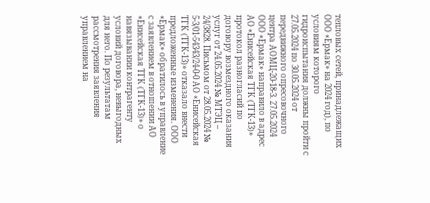тепловых сетей, принадлежащих ООО «Ермак» на 2024 год), по условиям которого гидроиспытания должны пройти с 27.05.2024 по 30.05.2024 от передвижного опресовочного центра АОМЦ-20-18-3. 27.05.2024 ООО «Ермак» направило в адрес АО «Енисейская ТГК (ТГК-13)» протокол разногласий по договору возмездного оказания услуг от 24.05.2024 № МТЭЦ – 24/3828. Письмом от 28.05.2024 № 5-3/01-54343/24-0-0 АО «Енисейская ТГК (ТГК-13)» отказало внести предложенные изменения. ООО «Ермак» обратилось в управление с заявлением в отношении АО «Енисейская ТГК (ТГК-13)» о навязывании контрагенту условий договора, невыгодных для него. По результатам рассмотрения заявления управлением на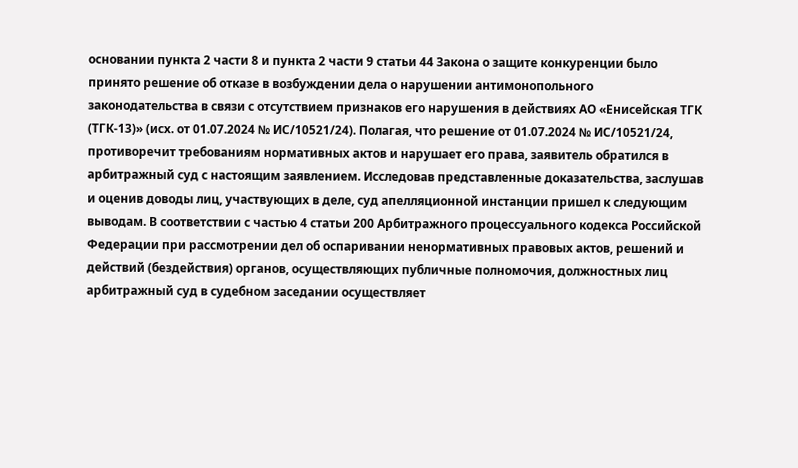основании пункта 2 части 8 и пункта 2 части 9 статьи 44 Закона о защите конкуренции было принято решение об отказе в возбуждении дела о нарушении антимонопольного законодательства в связи с отсутствием признаков его нарушения в действиях АО «Енисейская ТГК (ТГК-13)» (исх. от 01.07.2024 № ИС/10521/24). Полагая, что решение от 01.07.2024 № ИС/10521/24, противоречит требованиям нормативных актов и нарушает его права, заявитель обратился в арбитражный суд с настоящим заявлением. Исследовав представленные доказательства, заслушав и оценив доводы лиц, участвующих в деле, суд апелляционной инстанции пришел к следующим выводам. В соответствии с частью 4 статьи 200 Арбитражного процессуального кодекса Российской Федерации при рассмотрении дел об оспаривании ненормативных правовых актов, решений и действий (бездействия) органов, осуществляющих публичные полномочия, должностных лиц арбитражный суд в судебном заседании осуществляет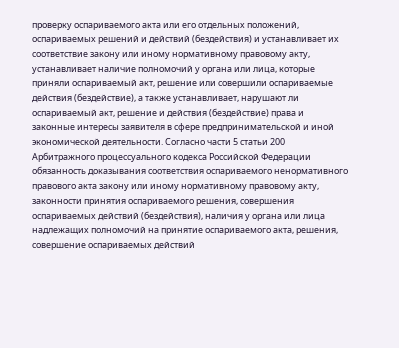проверку оспариваемого акта или его отдельных положений, оспариваемых решений и действий (бездействия) и устанавливает их соответствие закону или иному нормативному правовому акту, устанавливает наличие полномочий у органа или лица, которые приняли оспариваемый акт, решение или совершили оспариваемые действия (бездействие), а также устанавливает, нарушают ли оспариваемый акт, решение и действия (бездействие) права и законные интересы заявителя в сфере предпринимательской и иной экономической деятельности. Согласно части 5 статьи 200 Арбитражного процессуального кодекса Российской Федерации обязанность доказывания соответствия оспариваемого ненормативного правового акта закону или иному нормативному правовому акту, законности принятия оспариваемого решения, совершения оспариваемых действий (бездействия), наличия у органа или лица надлежащих полномочий на принятие оспариваемого акта, решения, совершение оспариваемых действий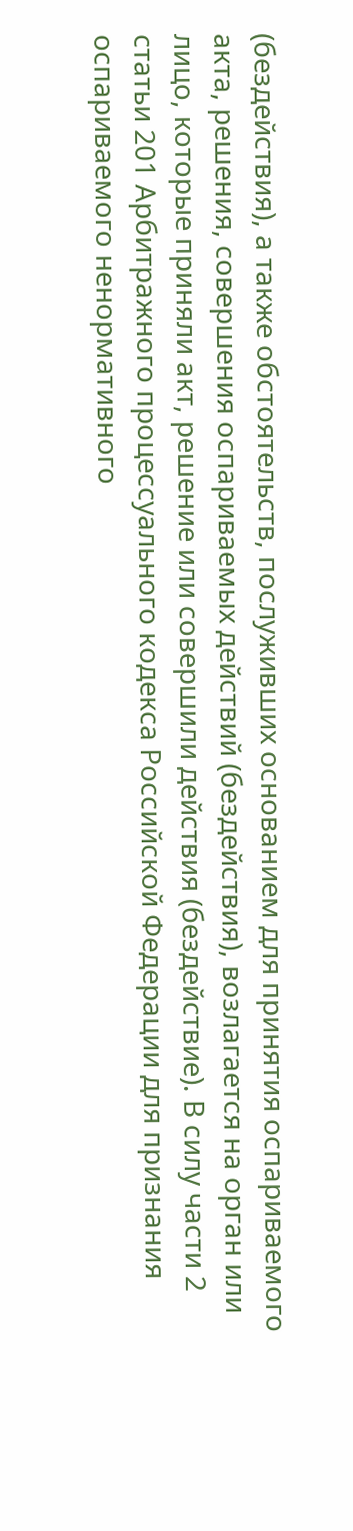(бездействия), а также обстоятельств, послуживших основанием для принятия оспариваемого акта, решения, совершения оспариваемых действий (бездействия), возлагается на орган или лицо, которые приняли акт, решение или совершили действия (бездействие). В силу части 2 статьи 201 Арбитражного процессуального кодекса Российской Федерации для признания оспариваемого ненормативного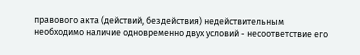правового акта (действий, бездействия) недействительным необходимо наличие одновременно двух условий - несоответствие его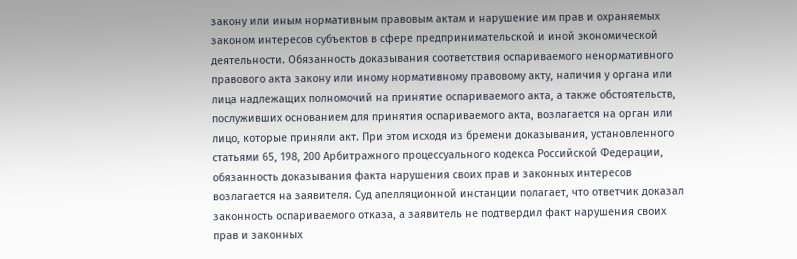закону или иным нормативным правовым актам и нарушение им прав и охраняемых законом интересов субъектов в сфере предпринимательской и иной экономической деятельности. Обязанность доказывания соответствия оспариваемого ненормативного правового акта закону или иному нормативному правовому акту, наличия у органа или лица надлежащих полномочий на принятие оспариваемого акта, а также обстоятельств, послуживших основанием для принятия оспариваемого акта, возлагается на орган или лицо, которые приняли акт. При этом исходя из бремени доказывания, установленного статьями 65, 198, 200 Арбитражного процессуального кодекса Российской Федерации, обязанность доказывания факта нарушения своих прав и законных интересов возлагается на заявителя. Суд апелляционной инстанции полагает, что ответчик доказал законность оспариваемого отказа, а заявитель не подтвердил факт нарушения своих прав и законных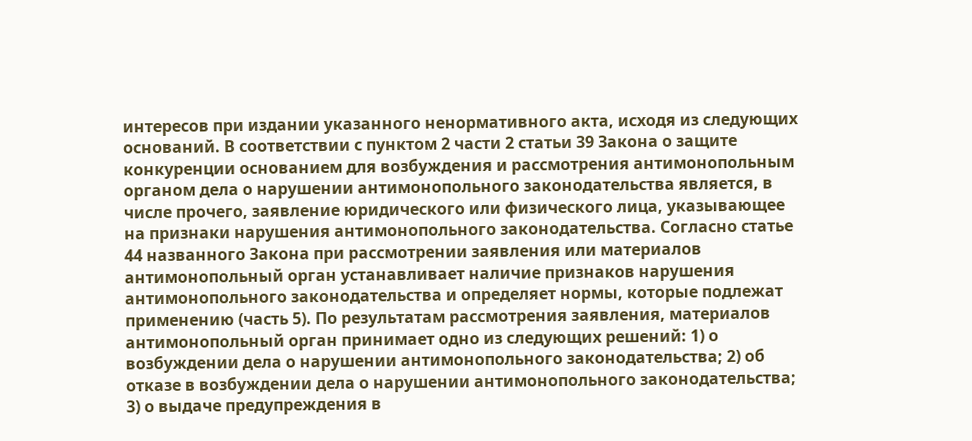интересов при издании указанного ненормативного акта, исходя из следующих оснований. В соответствии с пунктом 2 части 2 статьи 39 Закона о защите конкуренции основанием для возбуждения и рассмотрения антимонопольным органом дела о нарушении антимонопольного законодательства является, в числе прочего, заявление юридического или физического лица, указывающее на признаки нарушения антимонопольного законодательства. Согласно статье 44 названного Закона при рассмотрении заявления или материалов антимонопольный орган устанавливает наличие признаков нарушения антимонопольного законодательства и определяет нормы, которые подлежат применению (часть 5). По результатам рассмотрения заявления, материалов антимонопольный орган принимает одно из следующих решений: 1) о возбуждении дела о нарушении антимонопольного законодательства; 2) об отказе в возбуждении дела о нарушении антимонопольного законодательства; 3) о выдаче предупреждения в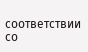соответствии со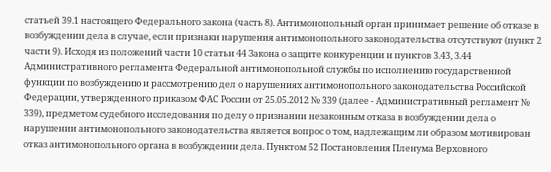статьей 39.1 настоящего Федерального закона (часть 8). Антимонопольный орган принимает решение об отказе в возбуждении дела в случае, если признаки нарушения антимонопольного законодательства отсутствуют (пункт 2 части 9). Исходя из положений части 10 статьи 44 Закона о защите конкуренции и пунктов 3.43, 3.44 Административного регламента Федеральной антимонопольной службы по исполнению государственной функции по возбуждению и рассмотрению дел о нарушениях антимонопольного законодательства Российской Федерации, утвержденного приказом ФАС России от 25.05.2012 № 339 (далее - Административный регламент № 339), предметом судебного исследования по делу о признании незаконным отказа в возбуждении дела о нарушении антимонопольного законодательства является вопрос о том, надлежащим ли образом мотивирован отказ антимонопольного органа в возбуждении дела. Пунктом 52 Постановления Пленума Верховного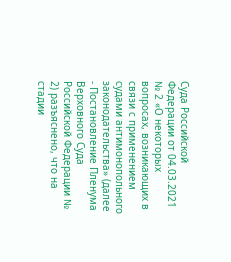Суда Российской Федерации от 04.03.2021 № 2 «О некоторых вопросах, возникающих в связи с применением судами антимонопольного законодательства» (далее - Постановление Пленума Верховного Суда Российской Федерации № 2) разъяснено, что на стадии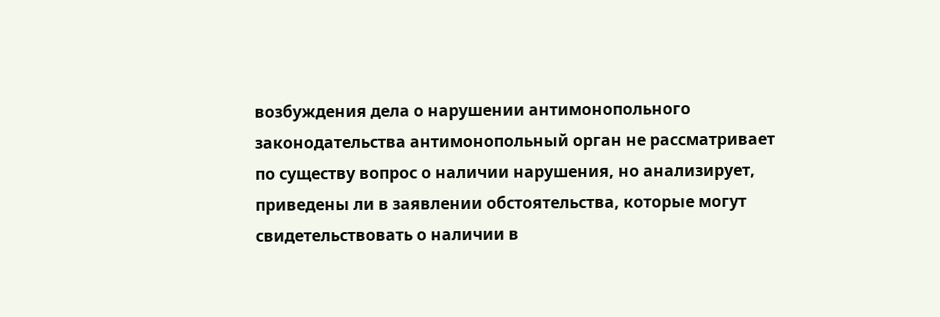возбуждения дела о нарушении антимонопольного законодательства антимонопольный орган не рассматривает по существу вопрос о наличии нарушения, но анализирует, приведены ли в заявлении обстоятельства, которые могут свидетельствовать о наличии в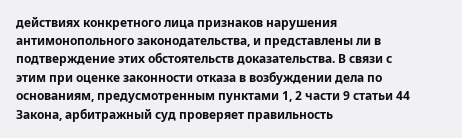действиях конкретного лица признаков нарушения антимонопольного законодательства, и представлены ли в подтверждение этих обстоятельств доказательства. В связи с этим при оценке законности отказа в возбуждении дела по основаниям, предусмотренным пунктами 1, 2 части 9 статьи 44 Закона, арбитражный суд проверяет правильность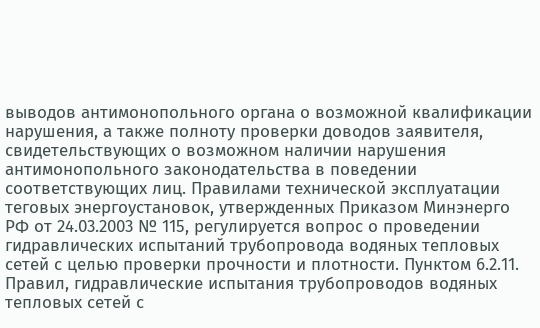выводов антимонопольного органа о возможной квалификации нарушения, а также полноту проверки доводов заявителя, свидетельствующих о возможном наличии нарушения антимонопольного законодательства в поведении соответствующих лиц. Правилами технической эксплуатации теговых энергоустановок, утвержденных Приказом Минэнерго РФ от 24.03.2003 № 115, регулируется вопрос о проведении гидравлических испытаний трубопровода водяных тепловых сетей с целью проверки прочности и плотности. Пунктом 6.2.11. Правил, гидравлические испытания трубопроводов водяных тепловых сетей с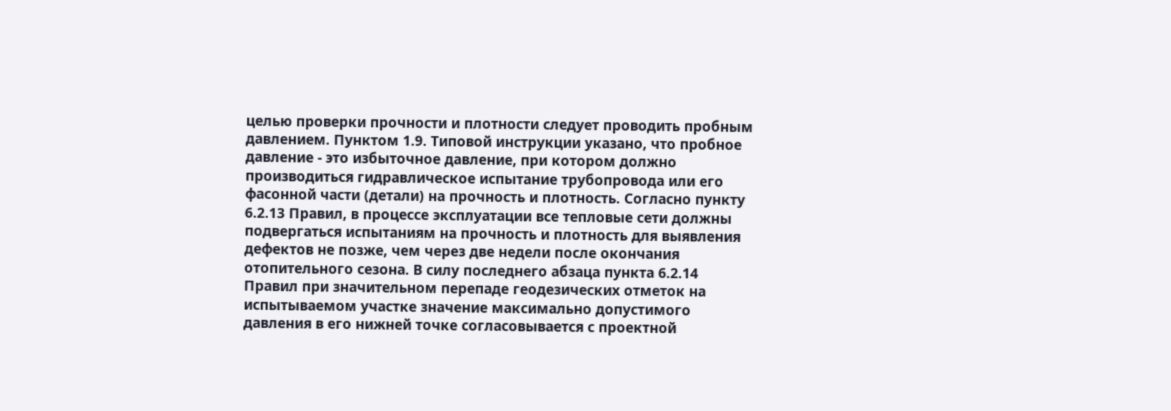целью проверки прочности и плотности следует проводить пробным давлением. Пунктом 1.9. Типовой инструкции указано, что пробное давление - это избыточное давление, при котором должно производиться гидравлическое испытание трубопровода или его фасонной части (детали) на прочность и плотность. Согласно пункту 6.2.13 Правил, в процессе эксплуатации все тепловые сети должны подвергаться испытаниям на прочность и плотность для выявления дефектов не позже, чем через две недели после окончания отопительного сезона. В силу последнего абзаца пункта 6.2.14 Правил при значительном перепаде геодезических отметок на испытываемом участке значение максимально допустимого давления в его нижней точке согласовывается с проектной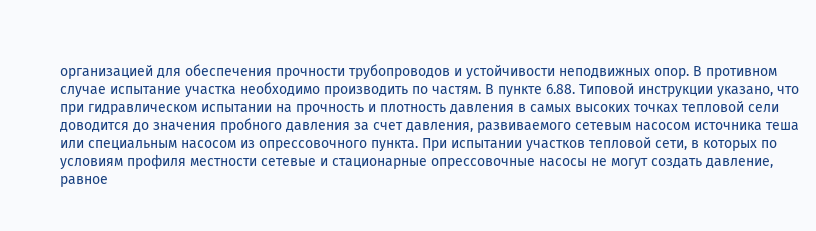организацией для обеспечения прочности трубопроводов и устойчивости неподвижных опор. В противном случае испытание участка необходимо производить по частям. В пункте 6.88. Типовой инструкции указано, что при гидравлическом испытании на прочность и плотность давления в самых высоких точках тепловой сели доводится до значения пробного давления за счет давления, развиваемого сетевым насосом источника теша или специальным насосом из опрессовочного пункта. При испытании участков тепловой сети, в которых по условиям профиля местности сетевые и стационарные опрессовочные насосы не могут создать давление, равное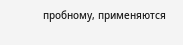пробному, применяются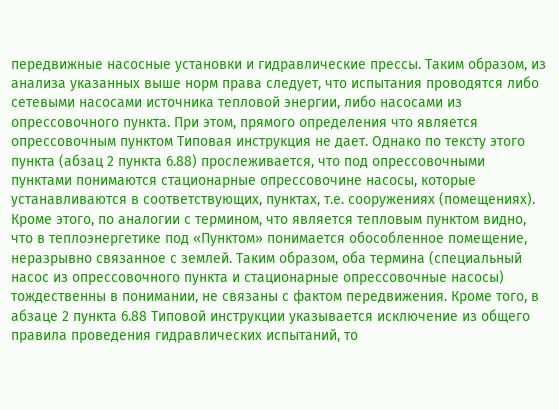передвижные насосные установки и гидравлические прессы. Таким образом, из анализа указанных выше норм права следует, что испытания проводятся либо сетевыми насосами источника тепловой энергии, либо насосами из опрессовочного пункта. При этом, прямого определения что является опрессовочным пунктом Типовая инструкция не дает. Однако по тексту этого пункта (абзац 2 пункта 6.88) прослеживается, что под опрессовочными пунктами понимаются стационарные опрессовочине насосы, которые устанавливаются в соответствующих, пунктах, т.е. сооружениях (помещениях). Кроме этого, по аналогии с термином, что является тепловым пунктом видно, что в теплоэнергетике под «Пунктом» понимается обособленное помещение, неразрывно связанное с землей. Таким образом, оба термина (специальный насос из опрессовочного пункта и стационарные опрессовочные насосы) тождественны в понимании, не связаны с фактом передвижения. Кроме того, в абзаце 2 пункта 6.88 Типовой инструкции указывается исключение из общего правила проведения гидравлических испытаний, то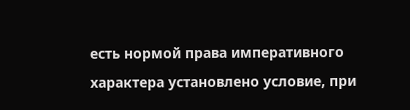есть нормой права императивного характера установлено условие, при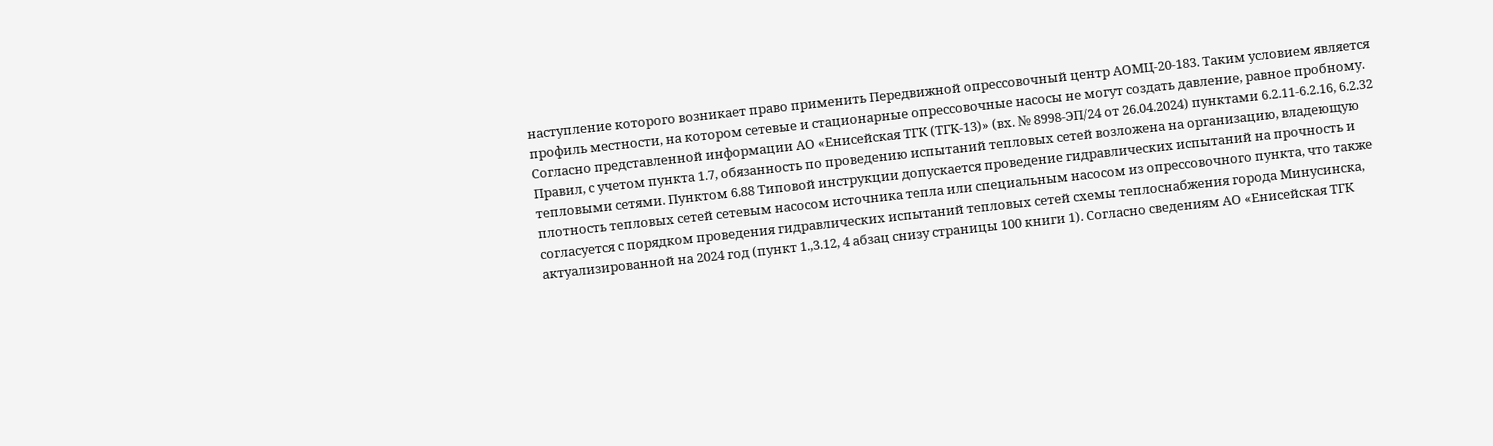наступление которого возникает право применить Передвижной опрессовочный центр АОМЦ-20-183. Таким условием является профиль местности, на котором сетевые и стационарные опрессовочные насосы не могут создать давление, равное пробному. Согласно представленной информации АО «Енисейская ТГК (ТГК-13)» (вх. № 8998-ЭП/24 от 26.04.2024) пунктами 6.2.11-6.2.16, 6.2.32 Правил, с учетом пункта 1.7, обязанность по проведению испытаний тепловых сетей возложена на организацию, владеющую тепловыми сетями. Пунктом 6.88 Типовой инструкции допускается проведение гидравлических испытаний на прочность и плотность тепловых сетей сетевым насосом источника тепла или специальным насосом из опрессовочного пункта, что также согласуется с порядком проведения гидравлических испытаний тепловых сетей схемы теплоснабжения города Минусинска, актуализированной на 2024 год (пункт 1.,3.12, 4 абзац снизу страницы 100 книги 1). Согласно сведениям АО «Енисейская ТГК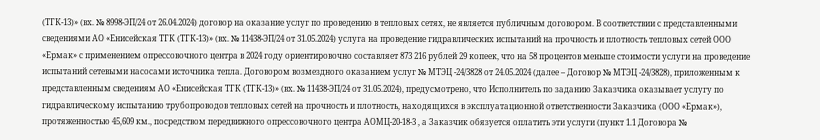(ТГК-13)» (вх. № 8998-ЭП/24 от 26.04.2024) договор на оказание услуг по проведению в тепловых сетях, не является публичным договором. В соответствии с представленными сведениями АО «Енисейская ТГК (ТГК-13)» (вх. № 11438-ЭП/24 от 31.05.2024) услуга на проведение гидравлических испытаний на прочность и плотность тепловых сетей ООО «Ермак» с применением опрессовочного центра в 2024 году ориентировочно составляет 873 216 рублей 29 копеек, что на 58 процентов меньше стоимости услуги на проведение испытаний сетевыми насосами источника тепла. Договором возмездного оказанием услуг № МТЭЦ -24/3828 от 24.05.2024 (далее – Договор № МТЭЦ -24/3828), приложенным к представленным сведениям АО «Енисейская ТГК (ТГК-13)» (вх. № 11438-ЭП/24 от 31.05.2024), предусмотрено, что Исполнитель по заданию Заказчика оказывает услугу по гидравлическому испытанию трубопроводов тепловых сетей на прочность и плотность, находящихся в эксплуатационной ответственности Заказчика (ООО «Ермак»), протяженностью 45,609 км., посредством передвижного опрессовочного центра АОМЦ-20-18-3 , а Заказчик обязуется оплатить эти услуги (пункт 1.1 Договора №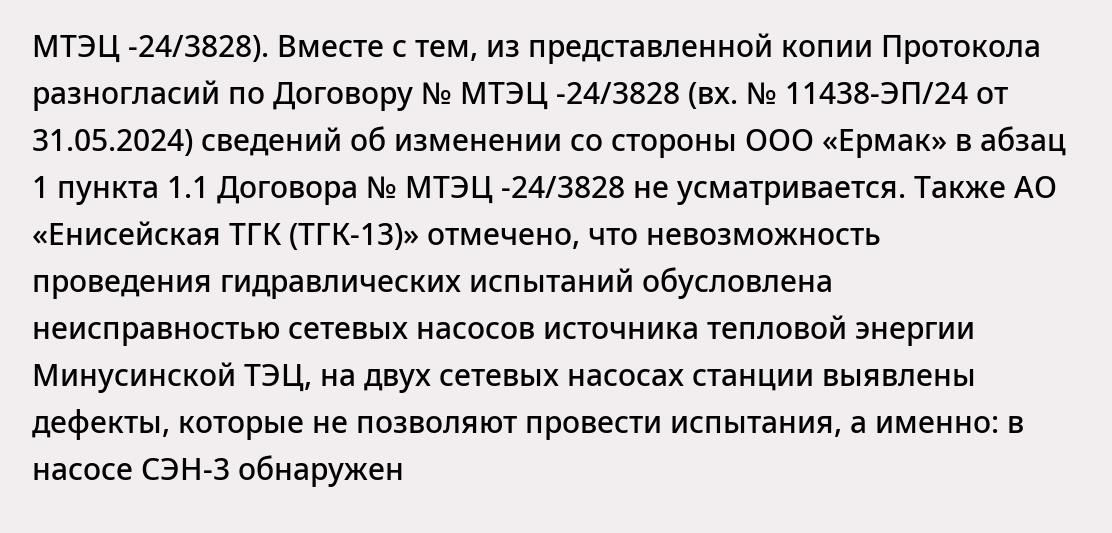МТЭЦ -24/3828). Вместе с тем, из представленной копии Протокола разногласий по Договору № МТЭЦ -24/3828 (вх. № 11438-ЭП/24 от 31.05.2024) сведений об изменении со стороны ООО «Ермак» в абзац 1 пункта 1.1 Договора № МТЭЦ -24/3828 не усматривается. Также АО «Енисейская ТГК (ТГК-13)» отмечено, что невозможность проведения гидравлических испытаний обусловлена неисправностью сетевых насосов источника тепловой энергии Минусинской ТЭЦ, на двух сетевых насосах станции выявлены дефекты, которые не позволяют провести испытания, а именно: в насосе СЭН-3 обнаружен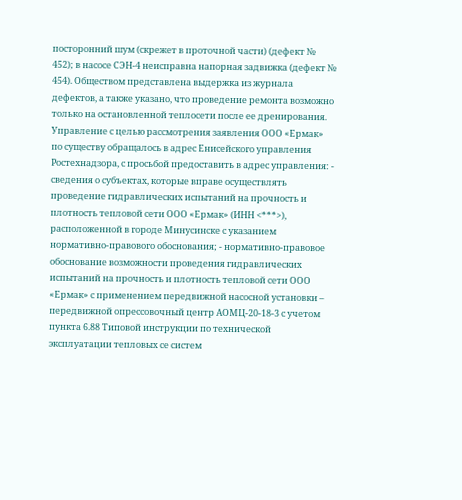посторонний шум (скрежет в проточной части) (дефект № 452); в насосе СЭН-4 неисправна напорная задвижка (дефект № 454). Обществом представлена выдержка из журнала дефектов, а также указано, что проведение ремонта возможно только на остановленной теплосети после ее дренирования. Управление с целью рассмотрения заявления ООО «Ермак» по существу обращалось в адрес Енисейского управления Ростехнадзора, с просьбой предоставить в адрес управления: - сведения о субъектах, которые вправе осуществлять проведение гидравлических испытаний на прочность и плотность тепловой сети ООО «Ермак» (ИНН <***>), расположенной в городе Минусинске с указанием нормативно-правового обоснования; - нормативно-правовое обоснование возможности проведения гидравлических испытаний на прочность и плотность тепловой сети ООО «Ермак» с применением передвижной насосной установки – передвижной опрессовочный центр АОМЦ-20-18-3 с учетом пункта 6.88 Типовой инструкции по технической эксплуатации тепловых се систем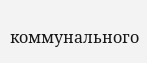коммунального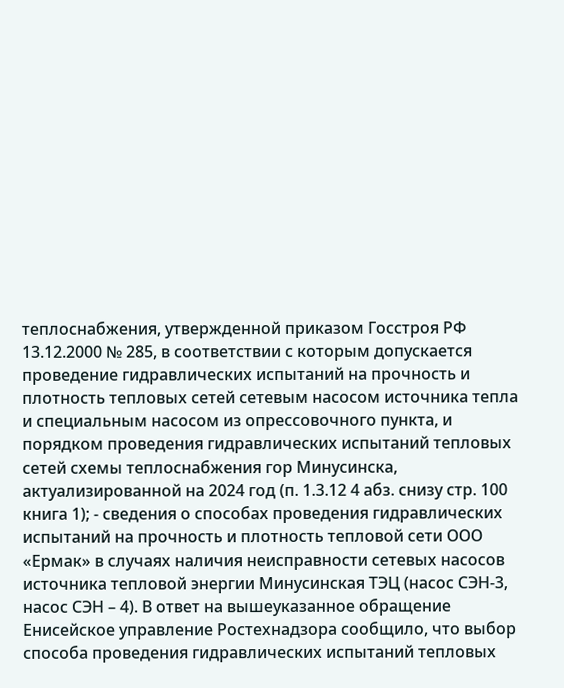теплоснабжения, утвержденной приказом Госстроя РФ 13.12.2000 № 285, в соответствии с которым допускается проведение гидравлических испытаний на прочность и плотность тепловых сетей сетевым насосом источника тепла и специальным насосом из опрессовочного пункта, и порядком проведения гидравлических испытаний тепловых сетей схемы теплоснабжения гор Минусинска, актуализированной на 2024 год (п. 1.3.12 4 абз. снизу стр. 100 книга 1); - сведения о способах проведения гидравлических испытаний на прочность и плотность тепловой сети ООО «Ермак» в случаях наличия неисправности сетевых насосов источника тепловой энергии Минусинская ТЭЦ (насос СЭН-3, насос СЭН – 4). В ответ на вышеуказанное обращение Енисейское управление Ростехнадзора сообщило, что выбор способа проведения гидравлических испытаний тепловых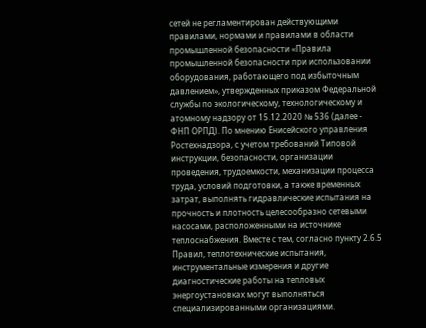сетей не регламентирован действующими правилами, нормами и правилами в области промышленной безопасности «Правила промышленной безопасности при использовании оборудования, работающего под избыточным давлением», утвержденных приказом Федеральной службы по экологическому, технологическому и атомному надзору от 15.12.2020 № 536 (далее - ФНП ОРПД). По мнению Енисейского управления Ростехнадзора, с учетом требований Типовой инструкции, безопасности, организации проведения, трудоемкости, механизации процесса труда, условий подготовки, а также временных затрат, выполнять гидравлические испытания на прочность и плотность целесообразно сетевыми насосами, расположенными на источнике теплоснабжения. Вместе с тем, согласно пункту 2.6.5 Правил, теплотехнические испытания, инструментальные измерения и другие диагностические работы на тепловых энергоустановках могут выполняться специализированными организациями.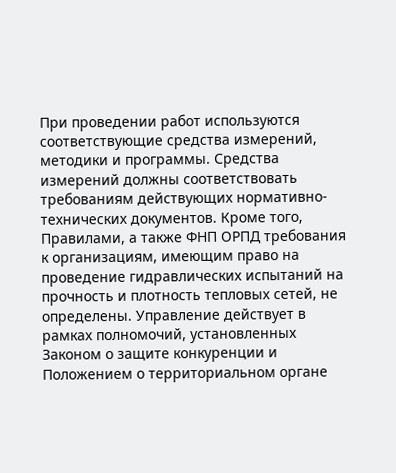При проведении работ используются соответствующие средства измерений, методики и программы. Средства измерений должны соответствовать требованиям действующих нормативно-технических документов. Кроме того, Правилами, а также ФНП ОРПД требования к организациям, имеющим право на проведение гидравлических испытаний на прочность и плотность тепловых сетей, не определены. Управление действует в рамках полномочий, установленных Законом о защите конкуренции и Положением о территориальном органе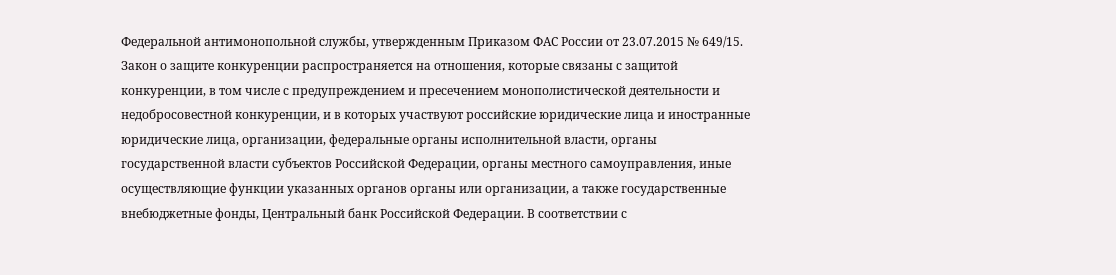Федеральной антимонопольной службы, утвержденным Приказом ФАС России от 23.07.2015 № 649/15. Закон о защите конкуренции распространяется на отношения, которые связаны с защитой конкуренции, в том числе с предупреждением и пресечением монополистической деятельности и недобросовестной конкуренции, и в которых участвуют российские юридические лица и иностранные юридические лица, организации, федеральные органы исполнительной власти, органы государственной власти субъектов Российской Федерации, органы местного самоуправления, иные осуществляющие функции указанных органов органы или организации, а также государственные внебюджетные фонды, Центральный банк Российской Федерации. В соответствии с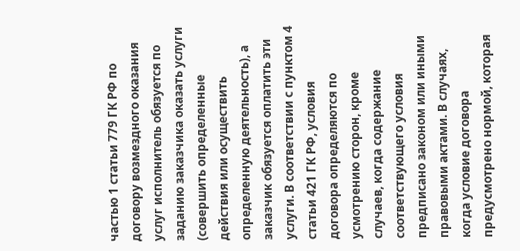частью 1 статьи 779 ГК РФ по договору возмездного оказания услуг исполнитель обязуется по заданию заказчика оказать услуги (совершить определенные действия или осуществить определенную деятельность), а заказчик обязуется оплатить эти услуги. В соответствии с пунктом 4 статьи 421 ГК РФ, условия договора определяются по усмотрению сторон, кроме случаев, когда содержание соответствующего условия предписано законом или иными правовыми актами. В случаях, когда условие договора предусмотрено нормой, которая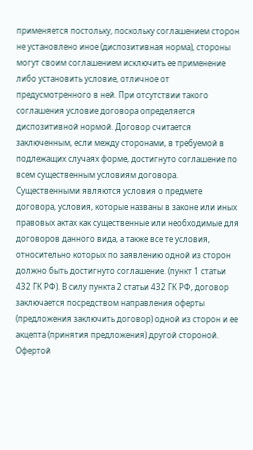применяется постольку, поскольку соглашением сторон не установлено иное (диспозитивная норма), стороны могут своим соглашением исключить ее применение либо установить условие, отличное от предусмотренного в ней. При отсутствии такого соглашения условие договора определяется диспозитивной нормой. Договор считается заключенным, если между сторонами, в требуемой в подлежащих случаях форме, достигнуто соглашение по всем существенным условиям договора. Существенными являются условия о предмете договора, условия, которые названы в законе или иных правовых актах как существенные или необходимые для договоров данного вида, а также все те условия, относительно которых по заявлению одной из сторон должно быть достигнуто соглашение. (пункт 1 статьи 432 ГК РФ). В силу пункта 2 статьи 432 ГК РФ, договор заключается посредством направления оферты (предложения заключить договор) одной из сторон и ее акцепта (принятия предложения) другой стороной. Офертой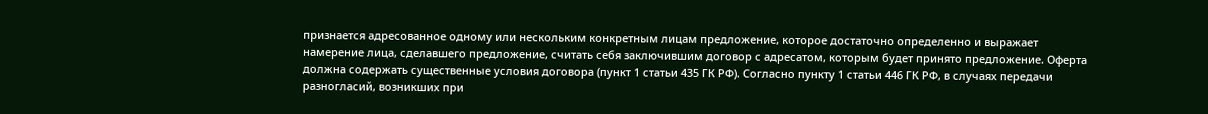признается адресованное одному или нескольким конкретным лицам предложение, которое достаточно определенно и выражает намерение лица, сделавшего предложение, считать себя заключившим договор с адресатом, которым будет принято предложение. Оферта должна содержать существенные условия договора (пункт 1 статьи 435 ГК РФ). Согласно пункту 1 статьи 446 ГК РФ, в случаях передачи разногласий, возникших при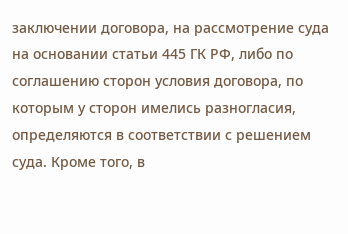заключении договора, на рассмотрение суда на основании статьи 445 ГК РФ, либо по соглашению сторон условия договора, по которым у сторон имелись разногласия, определяются в соответствии с решением суда. Кроме того, в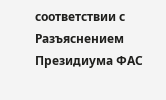соответствии с Разъяснением Президиума ФАС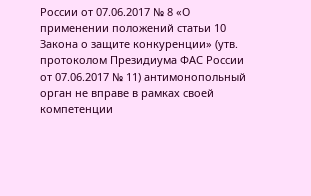России от 07.06.2017 № 8 «О применении положений статьи 10 Закона о защите конкуренции» (утв. протоколом Президиума ФАС России от 07.06.2017 № 11) антимонопольный орган не вправе в рамках своей компетенции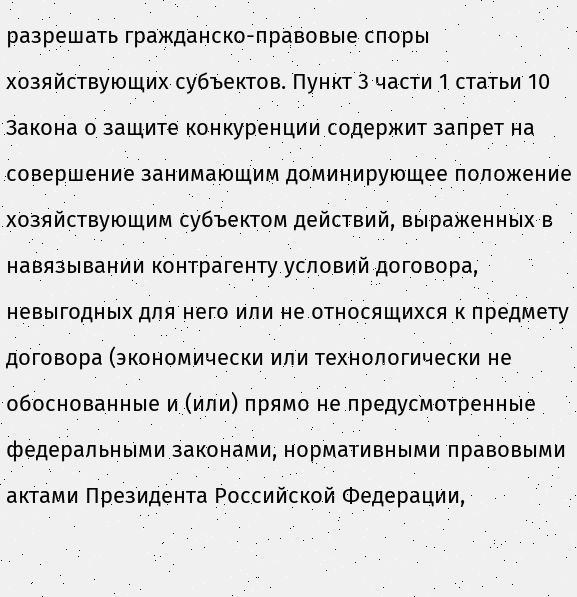разрешать гражданско-правовые споры хозяйствующих субъектов. Пункт 3 части 1 статьи 10 Закона о защите конкуренции содержит запрет на совершение занимающим доминирующее положение хозяйствующим субъектом действий, выраженных в навязывании контрагенту условий договора, невыгодных для него или не относящихся к предмету договора (экономически или технологически не обоснованные и (или) прямо не предусмотренные федеральными законами, нормативными правовыми актами Президента Российской Федерации,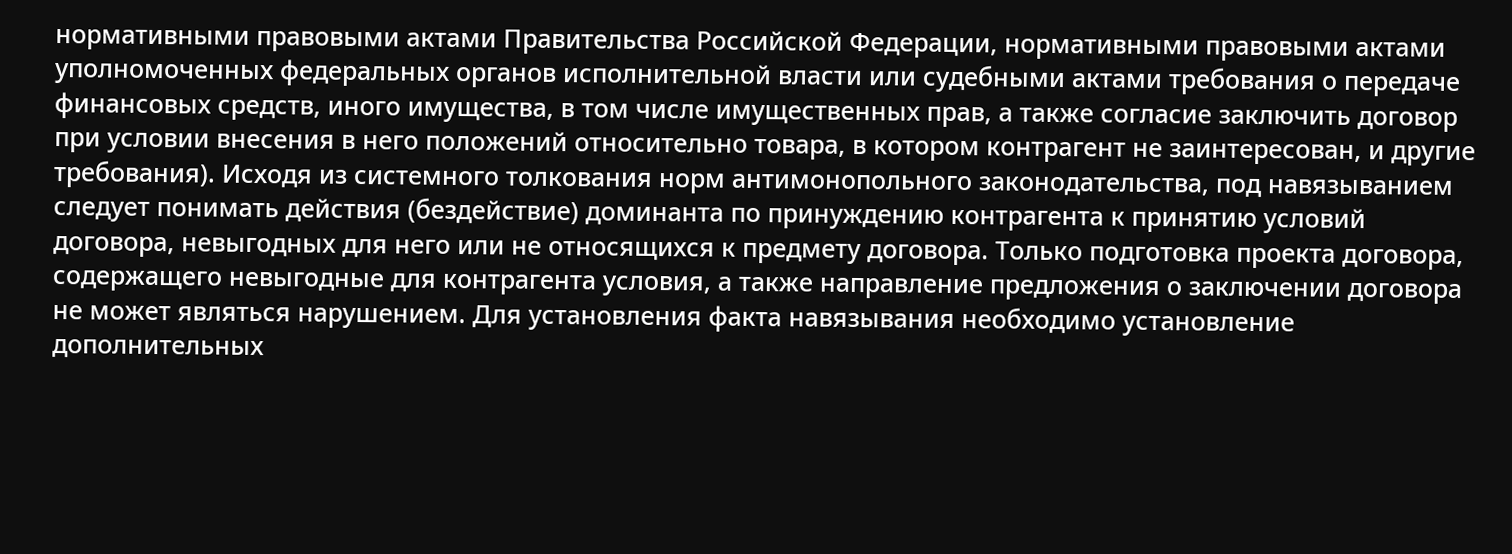нормативными правовыми актами Правительства Российской Федерации, нормативными правовыми актами уполномоченных федеральных органов исполнительной власти или судебными актами требования о передаче финансовых средств, иного имущества, в том числе имущественных прав, а также согласие заключить договор при условии внесения в него положений относительно товара, в котором контрагент не заинтересован, и другие требования). Исходя из системного толкования норм антимонопольного законодательства, под навязыванием следует понимать действия (бездействие) доминанта по принуждению контрагента к принятию условий договора, невыгодных для него или не относящихся к предмету договора. Только подготовка проекта договора, содержащего невыгодные для контрагента условия, а также направление предложения о заключении договора не может являться нарушением. Для установления факта навязывания необходимо установление дополнительных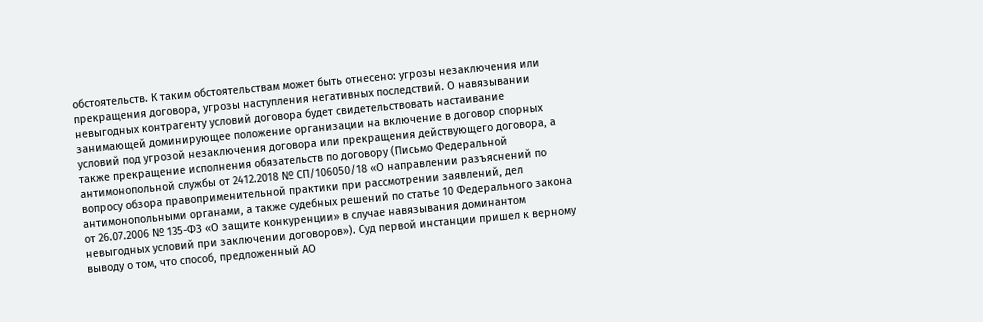обстоятельств. К таким обстоятельствам может быть отнесено: угрозы незаключения или прекращения договора, угрозы наступления негативных последствий. О навязывании невыгодных контрагенту условий договора будет свидетельствовать настаивание занимающей доминирующее положение организации на включение в договор спорных условий под угрозой незаключения договора или прекращения действующего договора, а также прекращение исполнения обязательств по договору (Письмо Федеральной антимонопольной службы от 2412.2018 № СП/106050/18 «О направлении разъяснений по вопросу обзора правоприменительной практики при рассмотрении заявлений, дел антимонопольными органами, а также судебных решений по статье 10 Федерального закона от 26.07.2006 № 135-ФЗ «О защите конкуренции» в случае навязывания доминантом невыгодных условий при заключении договоров»). Суд первой инстанции пришел к верному выводу о том, что способ, предложенный АО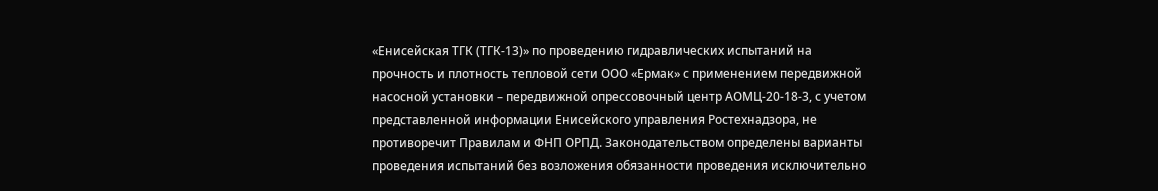«Енисейская ТГК (ТГК-13)» по проведению гидравлических испытаний на прочность и плотность тепловой сети ООО «Ермак» с применением передвижной насосной установки – передвижной опрессовочный центр АОМЦ-20-18-3, с учетом представленной информации Енисейского управления Ростехнадзора, не противоречит Правилам и ФНП ОРПД. Законодательством определены варианты проведения испытаний без возложения обязанности проведения исключительно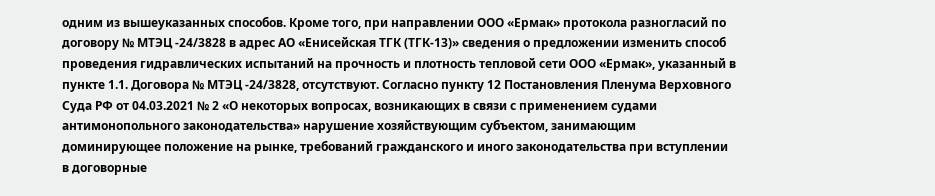одним из вышеуказанных способов. Кроме того, при направлении ООО «Ермак» протокола разногласий по договору № МТЭЦ -24/3828 в адрес АО «Енисейская ТГК (ТГК-13)» сведения о предложении изменить способ проведения гидравлических испытаний на прочность и плотность тепловой сети ООО «Ермак», указанный в пункте 1.1. Договора № МТЭЦ -24/3828, отсутствуют. Согласно пункту 12 Постановления Пленума Верховного Суда РФ от 04.03.2021 № 2 «О некоторых вопросах, возникающих в связи с применением судами антимонопольного законодательства» нарушение хозяйствующим субъектом, занимающим доминирующее положение на рынке, требований гражданского и иного законодательства при вступлении в договорные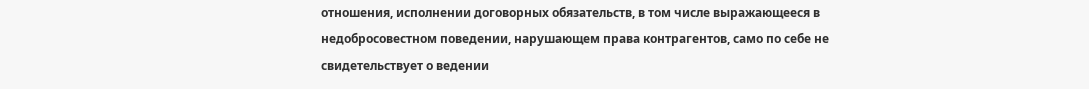отношения, исполнении договорных обязательств, в том числе выражающееся в недобросовестном поведении, нарушающем права контрагентов, само по себе не свидетельствует о ведении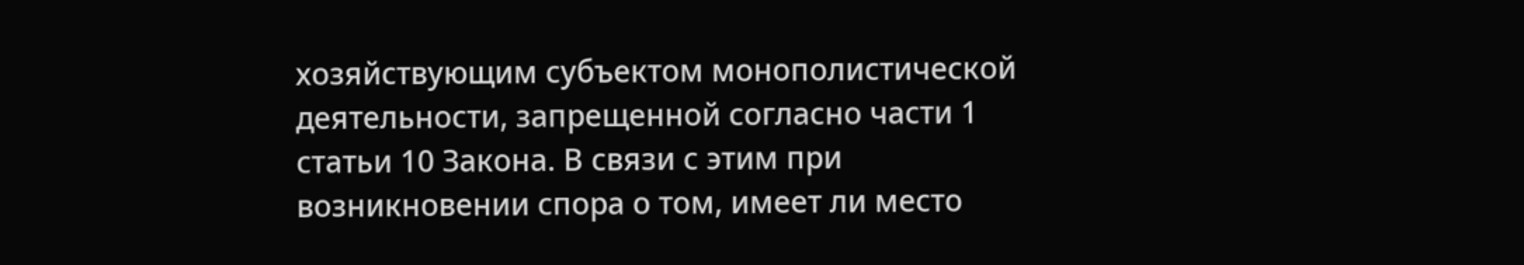хозяйствующим субъектом монополистической деятельности, запрещенной согласно части 1 статьи 10 Закона. В связи с этим при возникновении спора о том, имеет ли место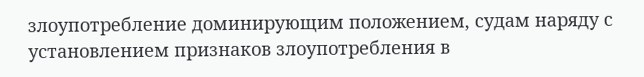злоупотребление доминирующим положением, судам наряду с установлением признаков злоупотребления в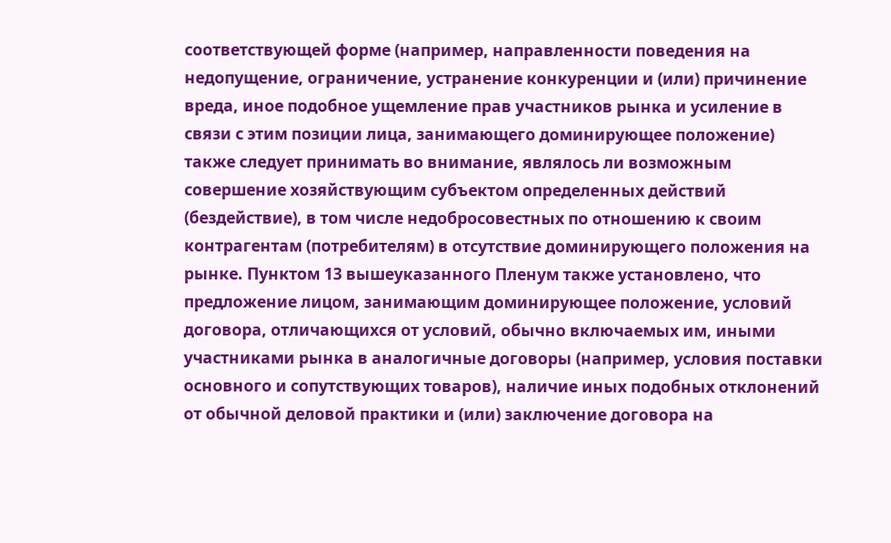соответствующей форме (например, направленности поведения на недопущение, ограничение, устранение конкуренции и (или) причинение вреда, иное подобное ущемление прав участников рынка и усиление в связи с этим позиции лица, занимающего доминирующее положение) также следует принимать во внимание, являлось ли возможным совершение хозяйствующим субъектом определенных действий (бездействие), в том числе недобросовестных по отношению к своим контрагентам (потребителям) в отсутствие доминирующего положения на рынке. Пунктом 13 вышеуказанного Пленум также установлено, что предложение лицом, занимающим доминирующее положение, условий договора, отличающихся от условий, обычно включаемых им, иными участниками рынка в аналогичные договоры (например, условия поставки основного и сопутствующих товаров), наличие иных подобных отклонений от обычной деловой практики и (или) заключение договора на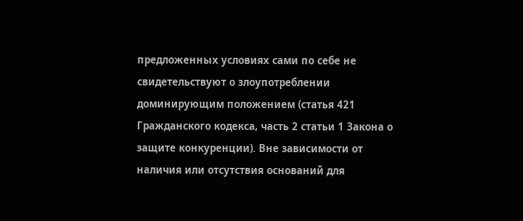предложенных условиях сами по себе не свидетельствуют о злоупотреблении доминирующим положением (статья 421 Гражданского кодекса, часть 2 статьи 1 Закона о защите конкуренции). Вне зависимости от наличия или отсутствия оснований для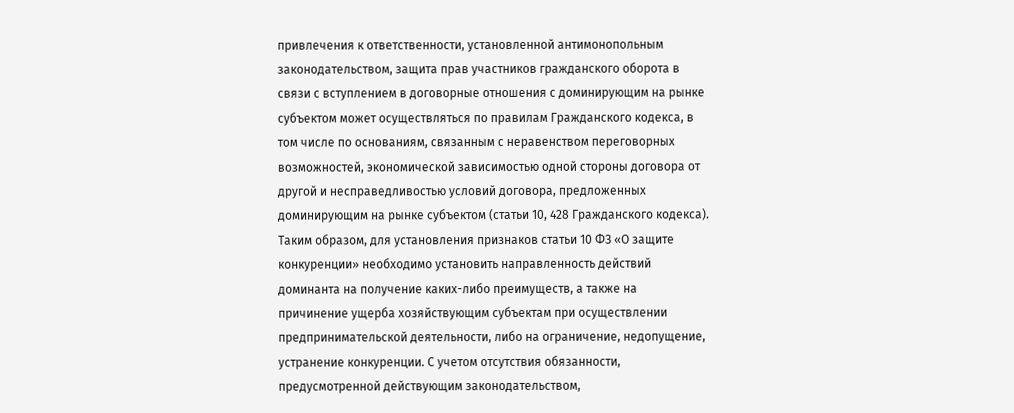привлечения к ответственности, установленной антимонопольным законодательством, защита прав участников гражданского оборота в связи с вступлением в договорные отношения с доминирующим на рынке субъектом может осуществляться по правилам Гражданского кодекса, в том числе по основаниям, связанным с неравенством переговорных возможностей, экономической зависимостью одной стороны договора от другой и несправедливостью условий договора, предложенных доминирующим на рынке субъектом (статьи 10, 428 Гражданского кодекса). Таким образом, для установления признаков статьи 10 ФЗ «О защите конкуренции» необходимо установить направленность действий доминанта на получение каких-либо преимуществ, а также на причинение ущерба хозяйствующим субъектам при осуществлении предпринимательской деятельности, либо на ограничение, недопущение, устранение конкуренции. С учетом отсутствия обязанности, предусмотренной действующим законодательством,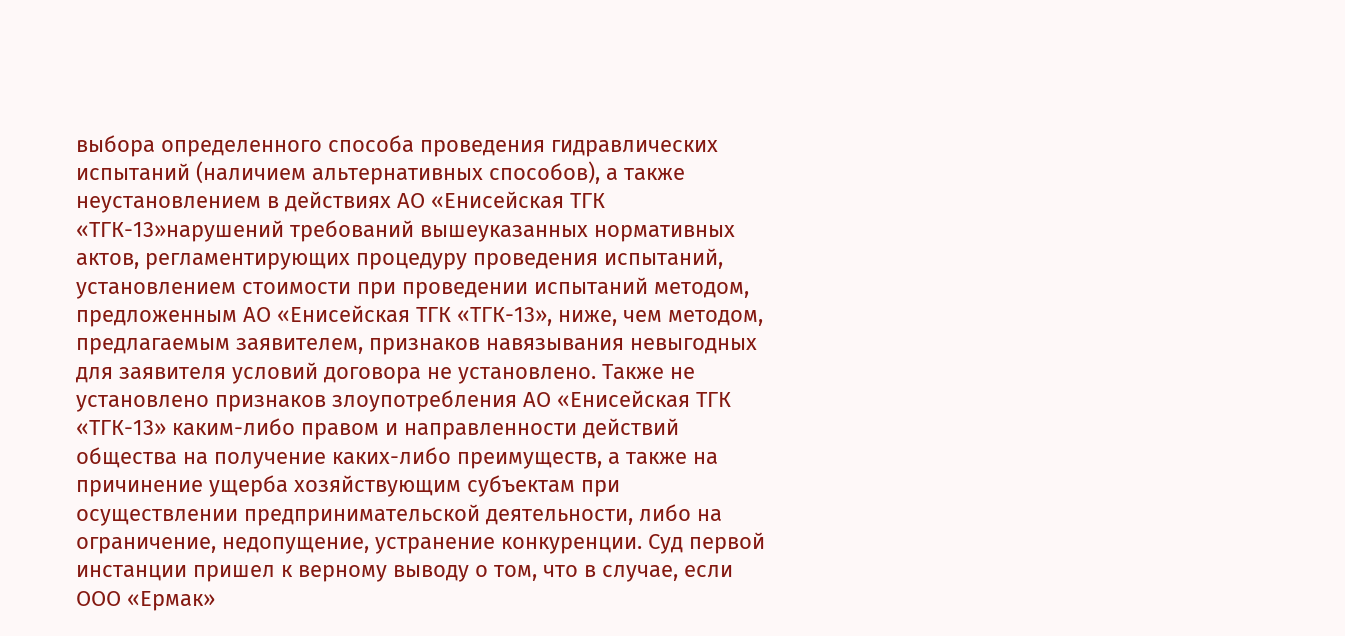выбора определенного способа проведения гидравлических испытаний (наличием альтернативных способов), а также неустановлением в действиях АО «Енисейская ТГК «ТГК-13»нарушений требований вышеуказанных нормативных актов, регламентирующих процедуру проведения испытаний, установлением стоимости при проведении испытаний методом, предложенным АО «Енисейская ТГК «ТГК-13», ниже, чем методом, предлагаемым заявителем, признаков навязывания невыгодных для заявителя условий договора не установлено. Также не установлено признаков злоупотребления АО «Енисейская ТГК «ТГК-13» каким-либо правом и направленности действий общества на получение каких-либо преимуществ, а также на причинение ущерба хозяйствующим субъектам при осуществлении предпринимательской деятельности, либо на ограничение, недопущение, устранение конкуренции. Суд первой инстанции пришел к верному выводу о том, что в случае, если ООО «Ермак»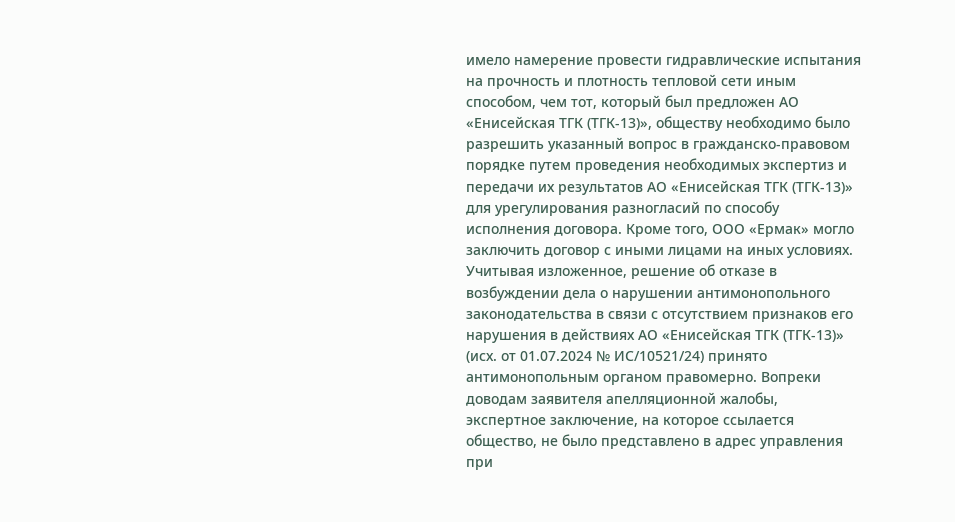имело намерение провести гидравлические испытания на прочность и плотность тепловой сети иным способом, чем тот, который был предложен АО «Енисейская ТГК (ТГК-13)», обществу необходимо было разрешить указанный вопрос в гражданско-правовом порядке путем проведения необходимых экспертиз и передачи их результатов АО «Енисейская ТГК (ТГК-13)» для урегулирования разногласий по способу исполнения договора. Кроме того, ООО «Ермак» могло заключить договор с иными лицами на иных условиях. Учитывая изложенное, решение об отказе в возбуждении дела о нарушении антимонопольного законодательства в связи с отсутствием признаков его нарушения в действиях АО «Енисейская ТГК (ТГК-13)» (исх. от 01.07.2024 № ИС/10521/24) принято антимонопольным органом правомерно. Вопреки доводам заявителя апелляционной жалобы, экспертное заключение, на которое ссылается общество, не было представлено в адрес управления при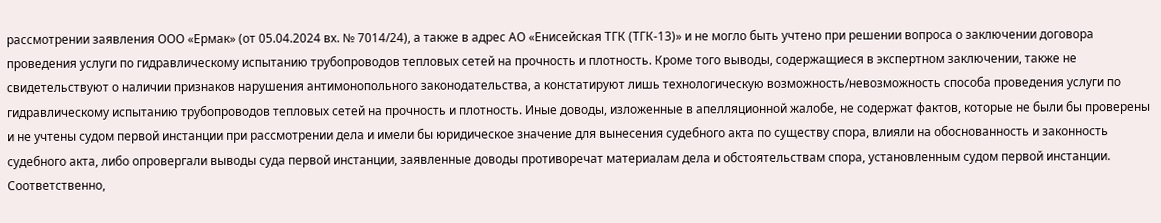рассмотрении заявления ООО «Ермак» (от 05.04.2024 вх. № 7014/24), а также в адрес АО «Енисейская ТГК (ТГК-13)» и не могло быть учтено при решении вопроса о заключении договора проведения услуги по гидравлическому испытанию трубопроводов тепловых сетей на прочность и плотность. Кроме того выводы, содержащиеся в экспертном заключении, также не свидетельствуют о наличии признаков нарушения антимонопольного законодательства, а констатируют лишь технологическую возможность/невозможность способа проведения услуги по гидравлическому испытанию трубопроводов тепловых сетей на прочность и плотность. Иные доводы, изложенные в апелляционной жалобе, не содержат фактов, которые не были бы проверены и не учтены судом первой инстанции при рассмотрении дела и имели бы юридическое значение для вынесения судебного акта по существу спора, влияли на обоснованность и законность судебного акта, либо опровергали выводы суда первой инстанции, заявленные доводы противоречат материалам дела и обстоятельствам спора, установленным судом первой инстанции. Соответственно,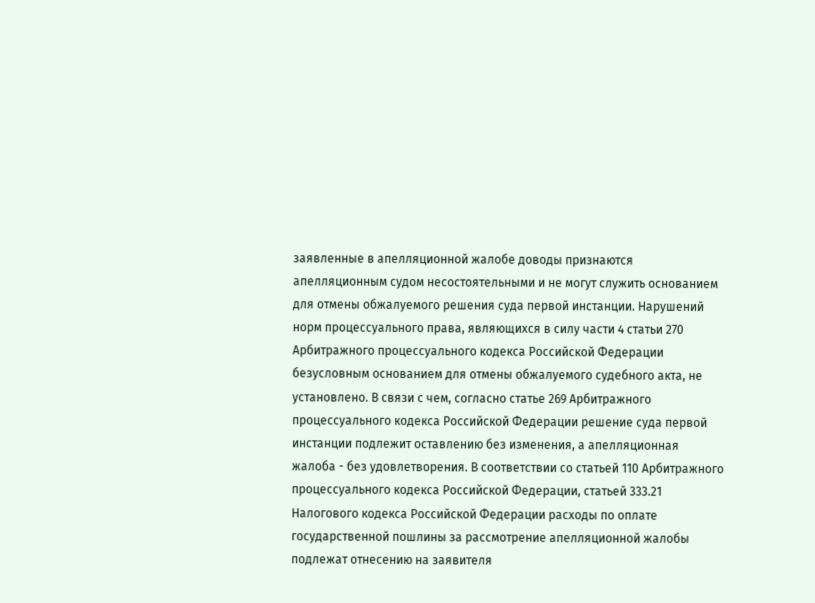заявленные в апелляционной жалобе доводы признаются апелляционным судом несостоятельными и не могут служить основанием для отмены обжалуемого решения суда первой инстанции. Нарушений норм процессуального права, являющихся в силу части 4 статьи 270 Арбитражного процессуального кодекса Российской Федерации безусловным основанием для отмены обжалуемого судебного акта, не установлено. В связи с чем, согласно статье 269 Арбитражного процессуального кодекса Российской Федерации решение суда первой инстанции подлежит оставлению без изменения, а апелляционная жалоба - без удовлетворения. В соответствии со статьей 110 Арбитражного процессуального кодекса Российской Федерации, статьей 333.21 Налогового кодекса Российской Федерации расходы по оплате государственной пошлины за рассмотрение апелляционной жалобы подлежат отнесению на заявителя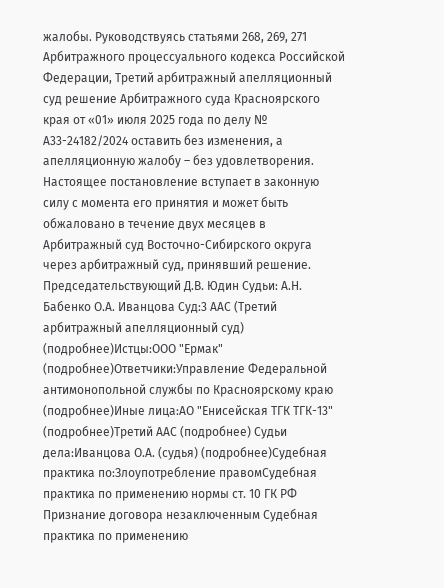жалобы. Руководствуясь статьями 268, 269, 271 Арбитражного процессуального кодекса Российской Федерации, Третий арбитражный апелляционный суд решение Арбитражного суда Красноярского края от «01» июля 2025 года по делу № А33-24182/2024 оставить без изменения, а апелляционную жалобу – без удовлетворения. Настоящее постановление вступает в законную силу с момента его принятия и может быть обжаловано в течение двух месяцев в Арбитражный суд Восточно-Сибирского округа через арбитражный суд, принявший решение. Председательствующий Д.В. Юдин Судьи: А.Н. Бабенко О.А. Иванцова Суд:3 ААС (Третий арбитражный апелляционный суд) (подробнее)Истцы:ООО "Ермак" (подробнее)Ответчики:Управление Федеральной антимонопольной службы по Красноярскому краю (подробнее)Иные лица:АО "Енисейская ТГК ТГК-13" (подробнее)Третий ААС (подробнее) Судьи дела:Иванцова О.А. (судья) (подробнее)Судебная практика по:Злоупотребление правомСудебная практика по применению нормы ст. 10 ГК РФ Признание договора незаключенным Судебная практика по применению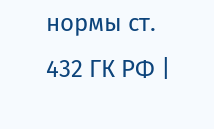нормы ст. 432 ГК РФ |